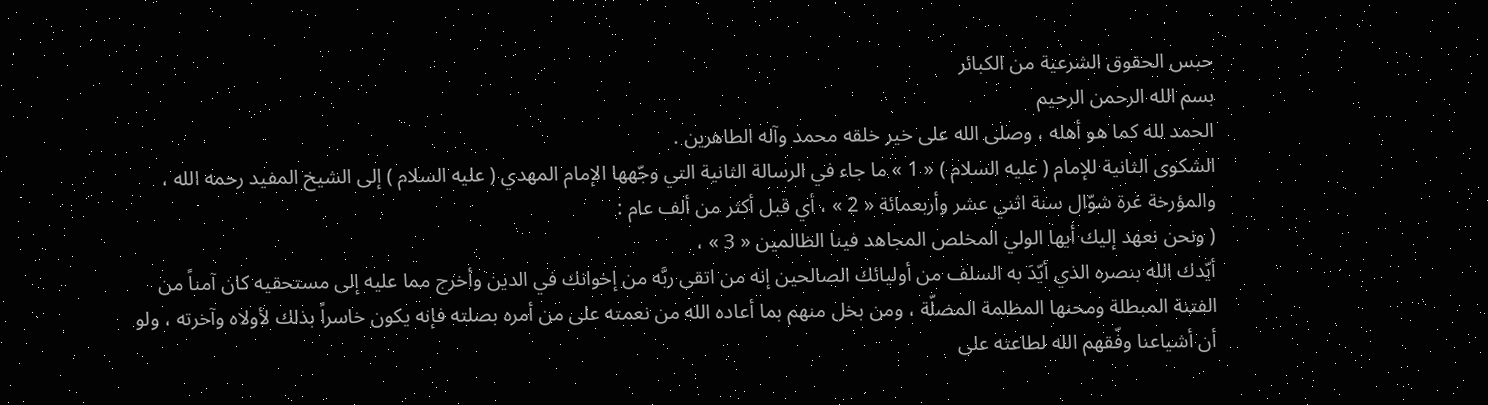حبس الحقوق الشرعية من الكبائر
بسم الله الرحمن الرحيم
الحمد لله كما هو أهله ، وصلى الله على خير خلقه محمد وآله الطاهرين .
الشكوى الثانية للإمام ( عليه السلام ) « 1 » ما جاء في الرسالة الثانية التي وجّهها الإمام المهدي ( عليه السلام ) إلى الشيخ المفيد رحمه الله ، والمؤرخة غرة شوّال سنة اثني عشر وأربعمائة « 2 » ، أي قبل أكثر من ألف عام :
( ونحن نعهد إليك أيها الولي المخلص المجاهد فينا الظالمين « 3 » ،
أيّدك الله بنصره الذي أيّدَ به السلف من أوليائك الصالحين إنه من اتقى ربَّه من إخوانك في الدين وأخرج مما عليه إلى مستحقيه كان آمناً من الفتنة المبطلة ومحنها المظلمة المضلّة ، ومن بخل منهم بما أعاده الله من نعمته على من أمره بصلته فإنه يكون خاسراً بذلك لأولاه وآخرته ، ولو أن أشياعنا وفّقهم الله لطاعته على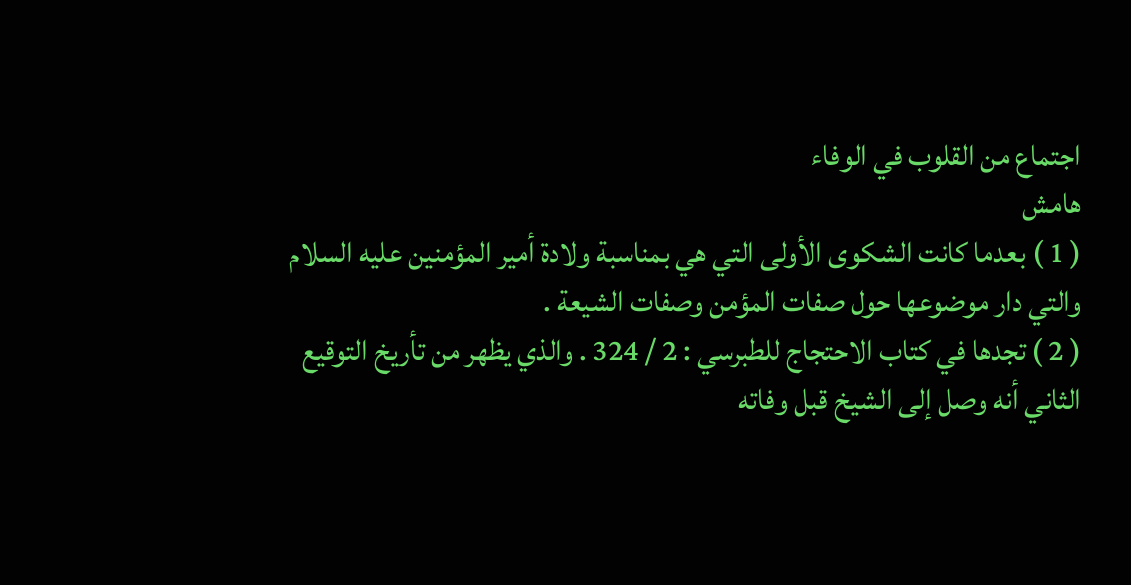اجتماع من القلوب في الوفاء
هامش
( 1 ) بعدما كانت الشكوى الأولى التي هي بمناسبة ولادة أمير المؤمنين عليه السلام والتي دار موضوعها حول صفات المؤمن وصفات الشيعة .
( 2 ) تجدها في كتاب الاحتجاج للطبرسي : 2 / 324 . والذي يظهر من تأريخ التوقيع الثاني أنه وصل إلى الشيخ قبل وفاته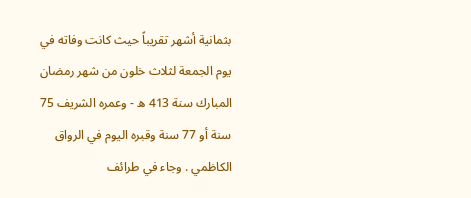بثمانية أشهر تقريباً حيث كانت وفاته في يوم الجمعة لثلاث خلون من شهر رمضان المبارك سنة 413 ه - وعمره الشريف 75 سنة أو 77 سنة وقبره اليوم في الرواق الكاظمي . وجاء في طرائف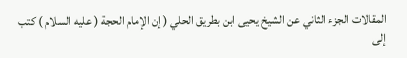المقالات الجزء الثاني عن الشيخ يحيى ابن بطريق الحلي ( إن الإمام الحجة ( عليه السلام ) كتب إلى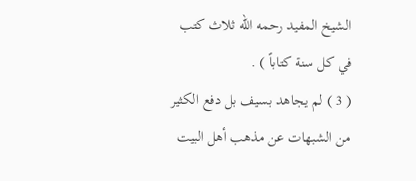الشيخ المفيد رحمه الله ثلاث كتب في كل سنة كتاباً ) .
( 3 ) لم يجاهد بسيف بل دفع الكثير من الشبهات عن مذهب أهل البيت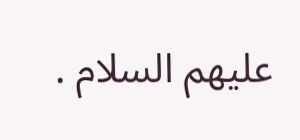عليهم السلام .